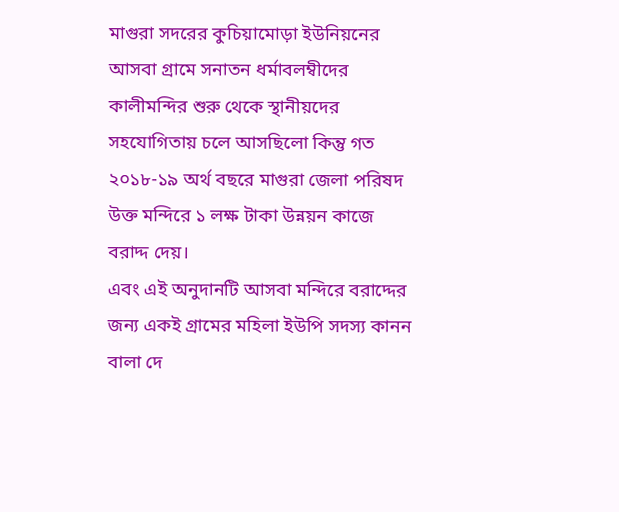মাগুরা সদরের কুচিয়ামোড়া ইউনিয়নের আসবা গ্রামে সনাতন ধর্মাবলম্বীদের কালীমন্দির শুরু থেকে স্থানীয়দের সহযোগিতায় চলে আসছিলো কিন্তু গত ২০১৮-১৯ অর্থ বছরে মাগুরা জেলা পরিষদ উক্ত মন্দিরে ১ লক্ষ টাকা উন্নয়ন কাজে বরাদ্দ দেয়।
এবং এই অনুদানটি আসবা মন্দিরে বরাদ্দের জন্য একই গ্রামের মহিলা ইউপি সদস্য কানন বালা দে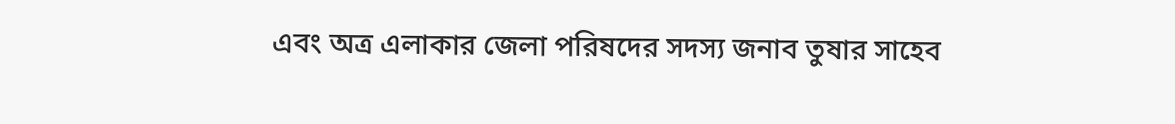এবং অত্র এলাকার জেলা পরিষদের সদস্য জনাব তুষার সাহেব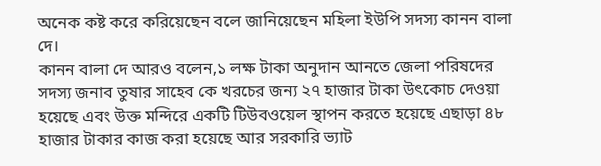অনেক কষ্ট করে করিয়েছেন বলে জানিয়েছেন মহিলা ইউপি সদস্য কানন বালা দে।
কানন বালা দে আরও বলেন,১ লক্ষ টাকা অনুদান আনতে জেলা পরিষদের সদস্য জনাব তুষার সাহেব কে খরচের জন্য ২৭ হাজার টাকা উৎকোচ দেওয়া হয়েছে এবং উক্ত মন্দিরে একটি টিউবওয়েল স্থাপন করতে হয়েছে এছাড়া ৪৮ হাজার টাকার কাজ করা হয়েছে আর সরকারি ভ্যাট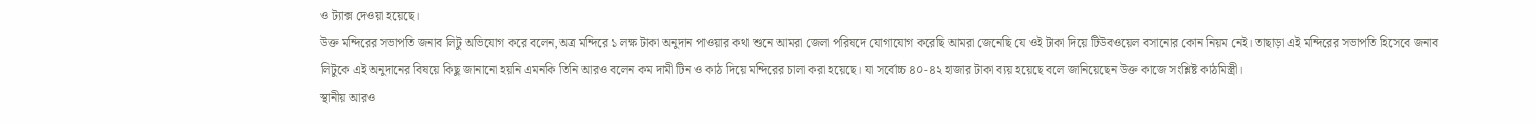ও ট্যাক্স দেওয়া হয়েছে।
উক্ত মন্দিরের সভাপতি জনাব লিটু অভিযোগ করে বলেন,অত্র মন্দিরে ১ লক্ষ টাকা অনুদান পাওয়ার কথা শুনে আমরা জেলা পরিষদে যোগাযোগ করেছি আমরা জেনেছি যে ওই টাকা দিয়ে টিউবওয়েল বসানোর কোন নিয়ম নেই। তাছাড়া এই মন্দিরের সভাপতি হিসেবে জনাব লিটুকে এই অনুদানের বিষয়ে কিছু জানানো হয়নি এমনকি তিনি আরও বলেন কম দামী টিন ও কাঠ দিয়ে মন্দিরের চালা করা হয়েছে। যা সর্বোচ্চ ৪০-৪২ হাজার টাকা ব্যয় হয়েছে বলে জানিয়েছেন উক্ত কাজে সংশ্লিষ্ট কাঠমিস্ত্রী।
স্থানীয় আরও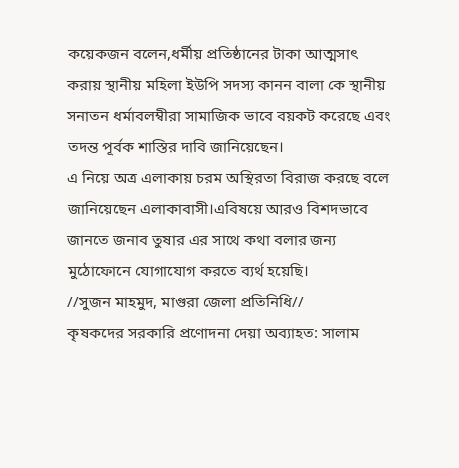কয়েকজন বলেন,ধর্মীয় প্রতিষ্ঠানের টাকা আত্মসাৎ করায় স্থানীয় মহিলা ইউপি সদস্য কানন বালা কে স্থানীয় সনাতন ধর্মাবলম্বীরা সামাজিক ভাবে বয়কট করেছে এবং তদন্ত পূর্বক শাস্তির দাবি জানিয়েছেন।
এ নিয়ে অত্র এলাকায় চরম অস্থিরতা বিরাজ করছে বলে জানিয়েছেন এলাকাবাসী।এবিষয়ে আরও বিশদভাবে জানতে জনাব তুষার এর সাথে কথা বলার জন্য মুঠোফোনে যোগাযোগ করতে ব্যর্থ হয়েছি।
//সুজন মাহমুদ, মাগুরা জেলা প্রতিনিধি//
কৃষকদের সরকারি প্রণোদনা দেয়া অব্যাহত: সালাম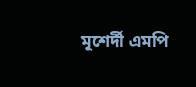মূশের্দী এমপি